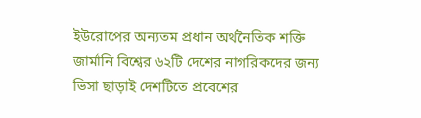ইউরোপের অন্যতম প্রধান অর্থনৈতিক শক্তি জার্মানি বিশ্বের ৬২টি দেশের নাগরিকদের জন্য ভিসা ছাড়াই দেশটিতে প্রবেশের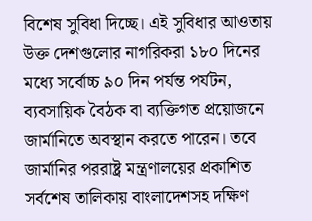বিশেষ সুবিধা দিচ্ছে। এই সুবিধার আওতায় উক্ত দেশগুলোর নাগরিকরা ১৮০ দিনের মধ্যে সর্বোচ্চ ৯০ দিন পর্যন্ত পর্যটন, ব্যবসায়িক বৈঠক বা ব্যক্তিগত প্রয়োজনে জার্মানিতে অবস্থান করতে পারেন। তবে জার্মানির পররাষ্ট্র মন্ত্রণালয়ের প্রকাশিত সর্বশেষ তালিকায় বাংলাদেশসহ দক্ষিণ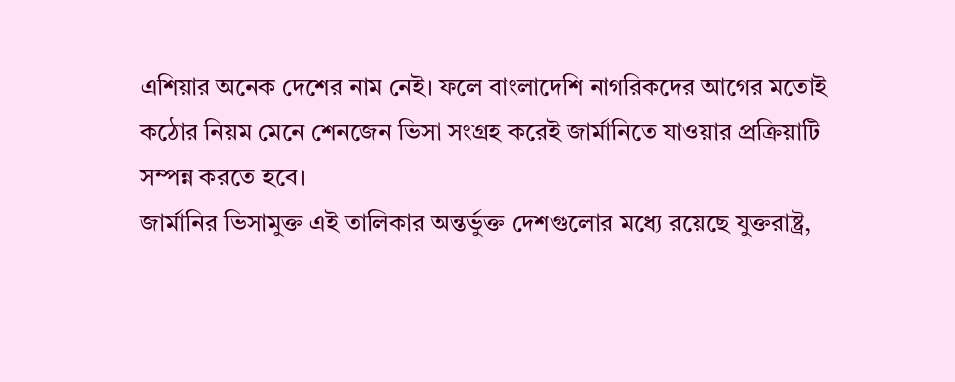এশিয়ার অনেক দেশের নাম নেই। ফলে বাংলাদেশি নাগরিকদের আগের মতোই কঠোর নিয়ম মেনে শেনজেন ভিসা সংগ্রহ করেই জার্মানিতে যাওয়ার প্রক্রিয়াটি সম্পন্ন করতে হবে।
জার্মানির ভিসামুক্ত এই তালিকার অন্তর্ভুক্ত দেশগুলোর মধ্যে রয়েছে যুক্তরাষ্ট্র,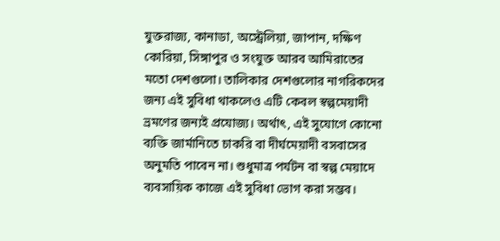যুক্তরাজ্য, কানাডা, অস্ট্রেলিয়া, জাপান, দক্ষিণ কোরিয়া, সিঙ্গাপুর ও সংযুক্ত আরব আমিরাতের মতো দেশগুলো। তালিকার দেশগুলোর নাগরিকদের জন্য এই সুবিধা থাকলেও এটি কেবল স্বল্পমেয়াদী ভ্রমণের জন্যই প্রযোজ্য। অর্থাৎ, এই সুযোগে কোনো ব্যক্তি জার্মানিতে চাকরি বা দীর্ঘমেয়াদী বসবাসের অনুমতি পাবেন না। শুধুমাত্র পর্যটন বা স্বল্প মেয়াদে ব্যবসায়িক কাজে এই সুবিধা ভোগ করা সম্ভব।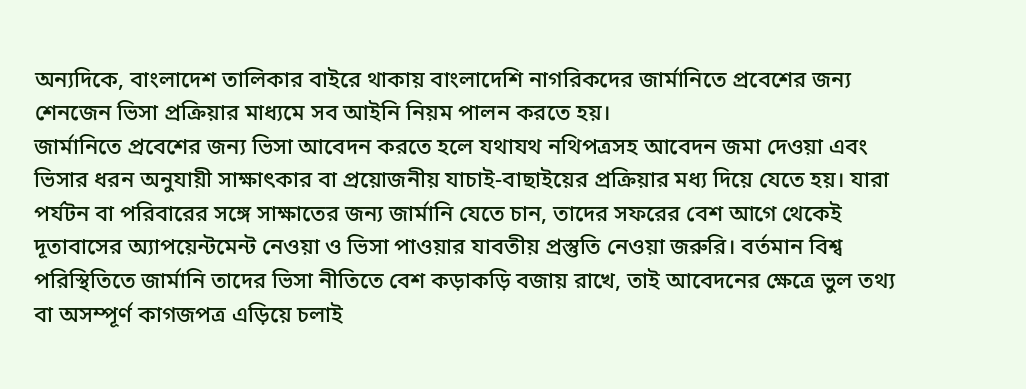অন্যদিকে, বাংলাদেশ তালিকার বাইরে থাকায় বাংলাদেশি নাগরিকদের জার্মানিতে প্রবেশের জন্য শেনজেন ভিসা প্রক্রিয়ার মাধ্যমে সব আইনি নিয়ম পালন করতে হয়।
জার্মানিতে প্রবেশের জন্য ভিসা আবেদন করতে হলে যথাযথ নথিপত্রসহ আবেদন জমা দেওয়া এবং ভিসার ধরন অনুযায়ী সাক্ষাৎকার বা প্রয়োজনীয় যাচাই-বাছাইয়ের প্রক্রিয়ার মধ্য দিয়ে যেতে হয়। যারা পর্যটন বা পরিবারের সঙ্গে সাক্ষাতের জন্য জার্মানি যেতে চান, তাদের সফরের বেশ আগে থেকেই দূতাবাসের অ্যাপয়েন্টমেন্ট নেওয়া ও ভিসা পাওয়ার যাবতীয় প্রস্তুতি নেওয়া জরুরি। বর্তমান বিশ্ব পরিস্থিতিতে জার্মানি তাদের ভিসা নীতিতে বেশ কড়াকড়ি বজায় রাখে, তাই আবেদনের ক্ষেত্রে ভুল তথ্য বা অসম্পূর্ণ কাগজপত্র এড়িয়ে চলাই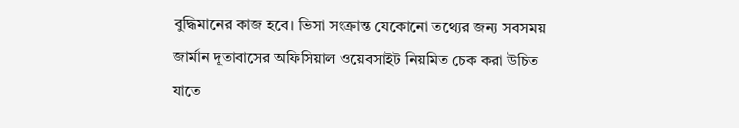বুদ্ধিমানের কাজ হবে। ভিসা সংক্রান্ত যেকোনো তথ্যের জন্য সবসময় জার্মান দূতাবাসের অফিসিয়াল ওয়েবসাইট নিয়মিত চেক করা উচিত যাতে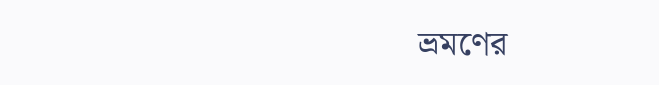ভ্রমণের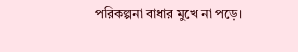পরিকল্পনা বাধার মুখে না পড়ে।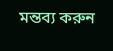মন্তব্য করুন